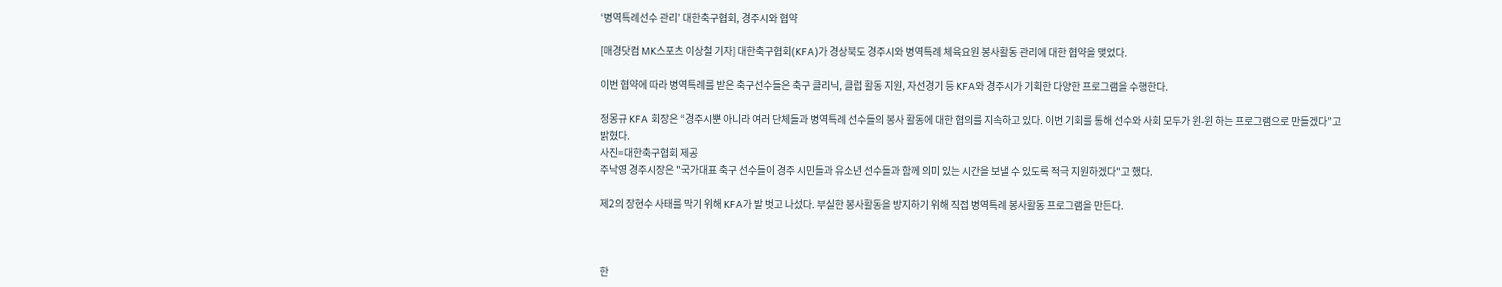‘병역특례선수 관리’ 대한축구협회, 경주시와 협약

[매경닷컴 MK스포츠 이상철 기자] 대한축구협회(KFA)가 경상북도 경주시와 병역특례 체육요원 봉사활동 관리에 대한 협약을 맺었다.

이번 협약에 따라 병역특례를 받은 축구선수들은 축구 클리닉, 클럽 활동 지원, 자선경기 등 KFA와 경주시가 기획한 다양한 프로그램을 수행한다.

정몽규 KFA 회장은 “경주시뿐 아니라 여러 단체들과 병역특례 선수들의 봉사 활동에 대한 협의를 지속하고 있다. 이번 기회를 통해 선수와 사회 모두가 윈-윈 하는 프로그램으로 만들겠다”고 밝혔다.
사진=대한축구협회 제공
주낙영 경주시장은 "국가대표 축구 선수들이 경주 시민들과 유소년 선수들과 함께 의미 있는 시간을 보낼 수 있도록 적극 지원하겠다"고 했다.

제2의 장현수 사태를 막기 위해 KFA가 발 벗고 나섰다. 부실한 봉사활동을 방지하기 위해 직접 병역특례 봉사활동 프로그램을 만든다.



한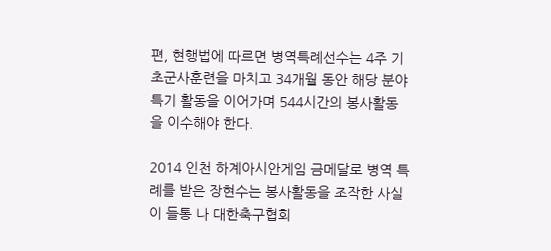편, 현행법에 따르면 병역특례선수는 4주 기초군사훈련을 마치고 34개월 동안 해당 분야 특기 활동을 이어가며 544시간의 봉사활동을 이수해야 한다.

2014 인천 하계아시안게임 금메달로 병역 특례를 받은 장현수는 봉사활동을 조작한 사실이 들통 나 대한축구협회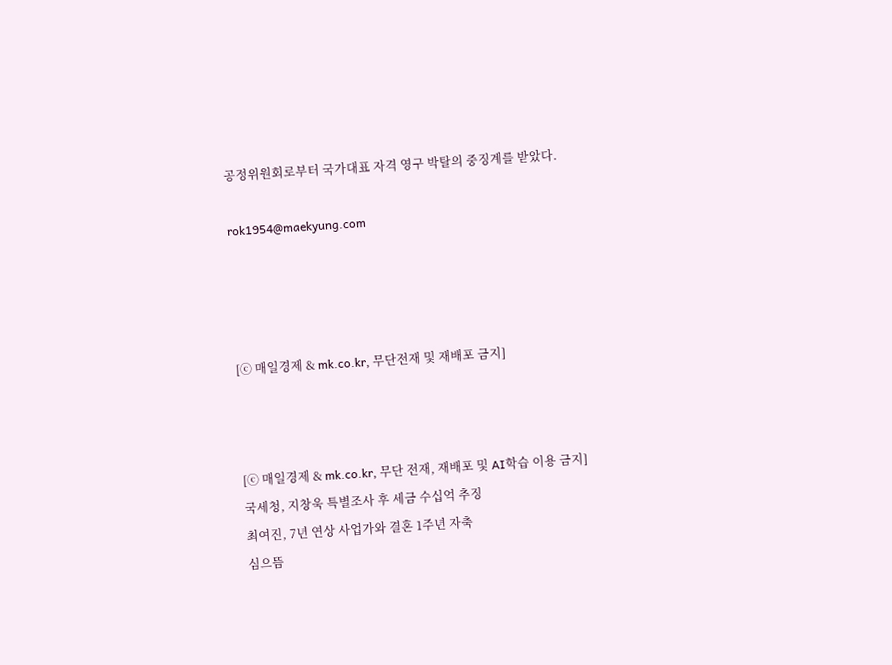공정위원회로부터 국가대표 자격 영구 박탈의 중징계를 받았다.

rok1954@maekyung.com




[ⓒ 매일경제 & mk.co.kr, 무단전재 및 재배포 금지]



[ⓒ 매일경제 & mk.co.kr, 무단 전재, 재배포 및 AI학습 이용 금지]
국세청, 지창욱 특별조사 후 세금 수십억 추징
최여진, 7년 연상 사업가와 결혼 1주년 자축
심으뜸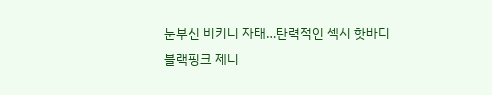눈부신 비키니 자태…탄력적인 섹시 핫바디
블랙핑크 제니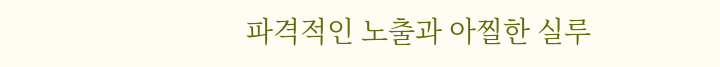파격적인 노출과 아찔한 실루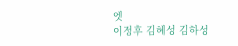엣
이정후 김혜성 김하성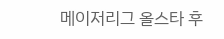메이저리그 올스타 후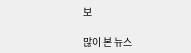보

많이 본 뉴스